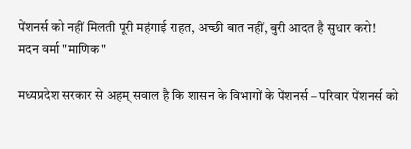पेंशनर्स को नहीं मिलती पूरी महंगाई राहत, अच्छी बात नहीं, बुरी आदत है सुधार करो!
मदन वर्मा "माणिक"

मध्यप्रदेश सरकार से अहम् सवाल है कि शासन के विभागों के पेंशनर्स – परिवार पेंशनर्स को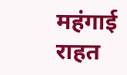महंगाई राहत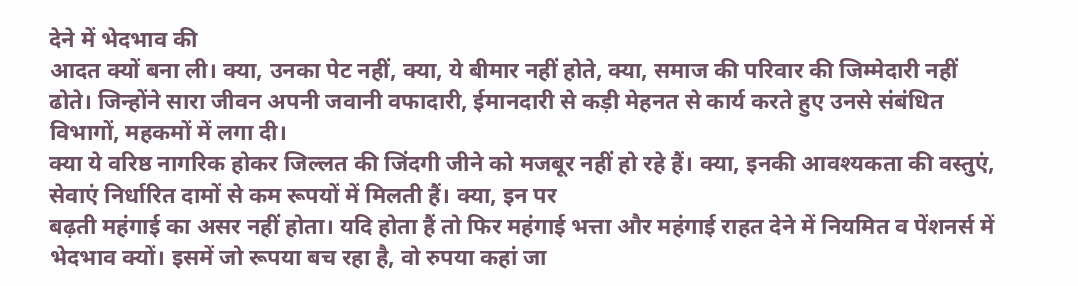देने में भेदभाव की
आदत क्यों बना ली। क्या, उनका पेट नहीं, क्या, ये बीमार नहीं होते, क्या, समाज की परिवार की जिम्मेदारी नहीं ढोते। जिन्होंने सारा जीवन अपनी जवानी वफादारी, ईमानदारी से कड़ी मेहनत से कार्य करते हुए उनसे संबंधित विभागों, महकमों में लगा दी।
क्या ये वरिष्ठ नागरिक होकर जिल्लत की जिंदगी जीने को मजबूर नहीं हो रहे हैं। क्या, इनकी आवश्यकता की वस्तुएं, सेवाएं निर्धारित दामों से कम रूपयों में मिलती हैं। क्या, इन पर
बढ़ती महंगाई का असर नहीं होता। यदि होता हैं तो फिर महंगाई भत्ता और महंगाई राहत देने में नियमित व पेंशनर्स में भेदभाव क्यों। इसमें जो रूपया बच रहा है, वो रुपया कहां जा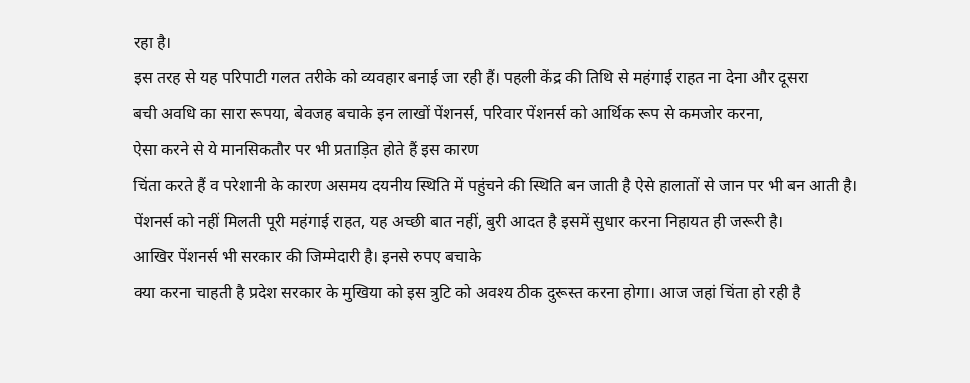रहा है।
इस तरह से यह परिपाटी गलत तरीके को व्यवहार बनाई जा रही हैं। पहली केंद्र की तिथि से महंगाई राहत ना देना और दूसरा
बची अवधि का सारा रूपया, बेवजह बचाके इन लाखों पेंशनर्स, परिवार पेंशनर्स को आर्थिक रूप से कमजोर करना,
ऐसा करने से ये मानसिकतौर पर भी प्रताड़ित होते हैं इस कारण
चिंता करते हैं व परेशानी के कारण असमय दयनीय स्थिति में पहुंचने की स्थिति बन जाती है ऐसे हालातों से जान पर भी बन आती है।
पेंशनर्स को नहीं मिलती पूरी महंगाई राहत, यह अच्छी बात नहीं, बुरी आदत है इसमें सुधार करना निहायत ही जरूरी है।
आखिर पेंशनर्स भी सरकार की जिम्मेदारी है। इनसे रुपए बचाके
क्या करना चाहती है प्रदेश सरकार के मुखिया को इस त्रुटि को अवश्य ठीक दुरूस्त करना होगा। आज जहां चिंता हो रही है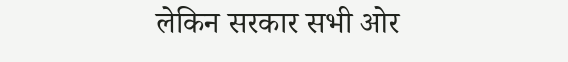लेकिन सरकार सभी ओर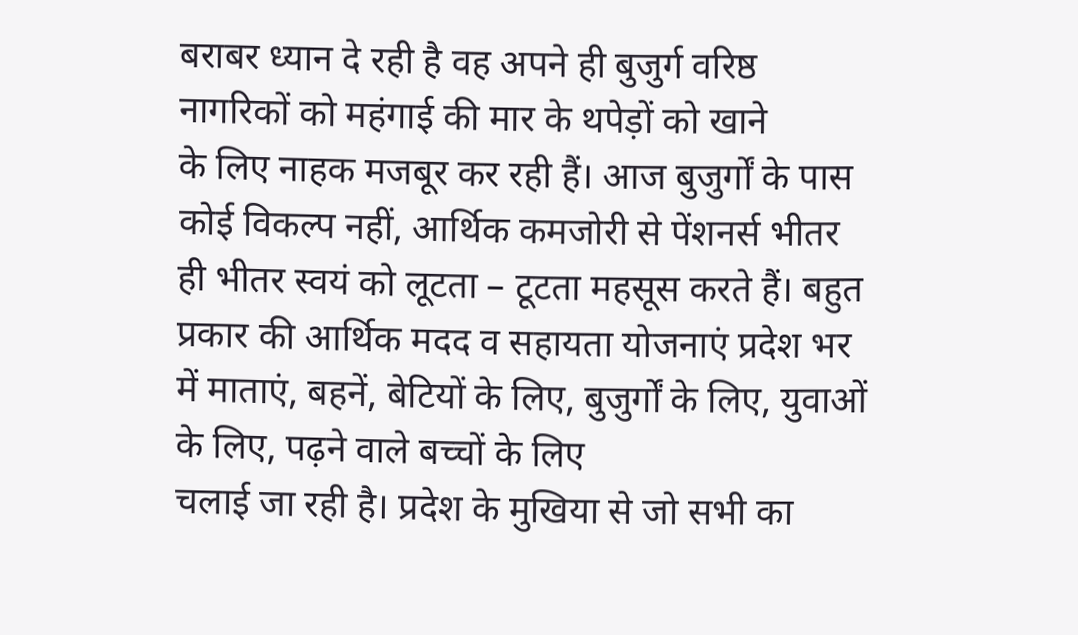बराबर ध्यान दे रही है वह अपने ही बुजुर्ग वरिष्ठ नागरिकों को महंगाई की मार के थपेड़ों को खाने
के लिए नाहक मजबूर कर रही हैं। आज बुजुर्गों के पास कोई विकल्प नहीं, आर्थिक कमजोरी से पेंशनर्स भीतर ही भीतर स्वयं को लूटता – टूटता महसूस करते हैं। बहुत प्रकार की आर्थिक मदद व सहायता योजनाएं प्रदेश भर में माताएं, बहनें, बेटियों के लिए, बुजुर्गों के लिए, युवाओं के लिए, पढ़ने वाले बच्चों के लिए
चलाई जा रही है। प्रदेश के मुखिया से जो सभी का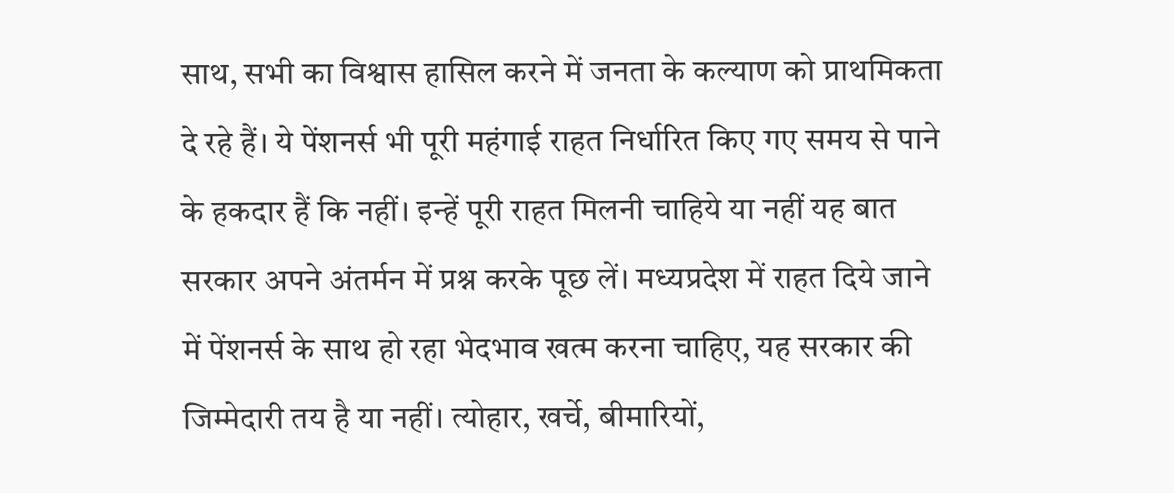साथ, सभी का विश्वास हासिल करने में जनता के कल्याण को प्राथमिकता दे रहे हैं। ये पेंशनर्स भी पूरी महंगाई राहत निर्धारित किए गए समय से पाने के हकदार हैं कि नहीं। इन्हें पूरी राहत मिलनी चाहिये या नहीं यह बात सरकार अपने अंतर्मन में प्रश्न करके पूछ लें। मध्यप्रदेश में राहत दिये जाने में पेंशनर्स के साथ हो रहा भेदभाव खत्म करना चाहिए, यह सरकार की जिम्मेदारी तय है या नहीं। त्योहार, खर्चे, बीमारियों,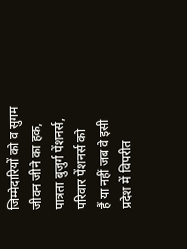जिम्मेदारियों को व सुगम
जीवन जीने का हक, पात्रता बुजुर्ग पेंशनर्स, परिवार पेंशनर्स को
हैं या नहीं जब वे इसी प्रदेश में विपरीत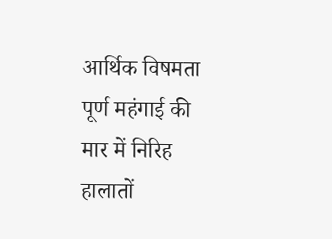आर्थिक विषमता पूर्ण महंगाई की मार में निरिह हालातों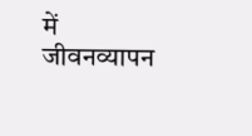में जीवनव्यापन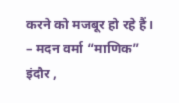करने को मजबूर हो रहे हैं।
– मदन वर्मा “माणिक”
इंदौर ,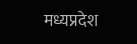मध्यप्रदेश